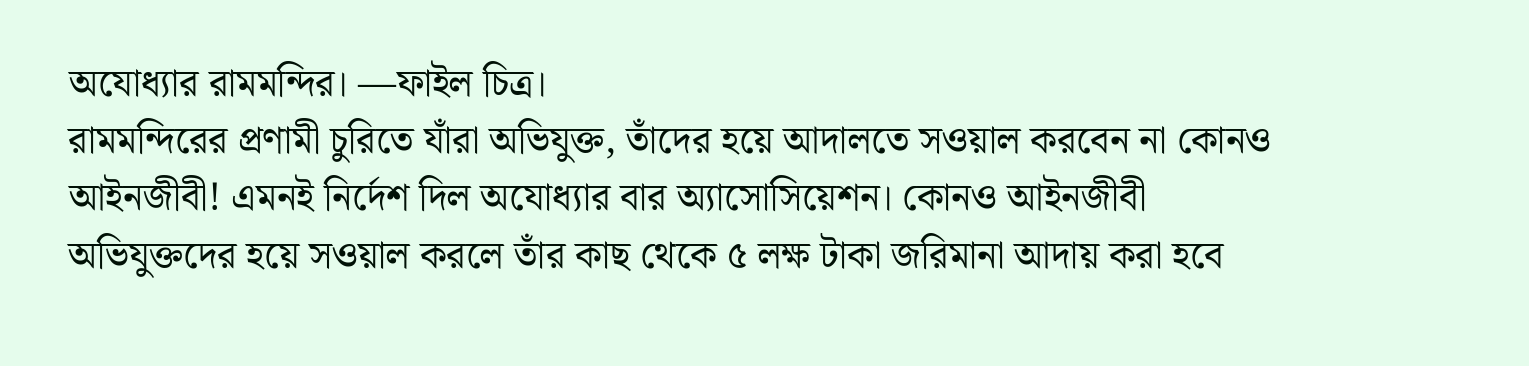অযোধ্যার রামমন্দির। —ফাইল চিত্র।
রামমন্দিরের প্রণামী চুরিতে যাঁরা অভিযুক্ত, তাঁদের হয়ে আদালতে সওয়াল করবেন না কোনও আইনজীবী! এমনই নির্দেশ দিল অযোধ্যার বার অ্যাসোসিয়েশন। কোনও আইনজীবী অভিযুক্তদের হয়ে সওয়াল করলে তাঁর কাছ থেকে ৫ লক্ষ টাকা জরিমানা আদায় করা হবে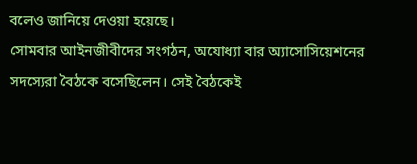বলেও জানিয়ে দেওয়া হয়েছে।
সোমবার আইনজীবীদের সংগঠন, অযোধ্যা বার অ্যাসোসিয়েশনের সদস্যেরা বৈঠকে বসেছিলেন। সেই বৈঠকেই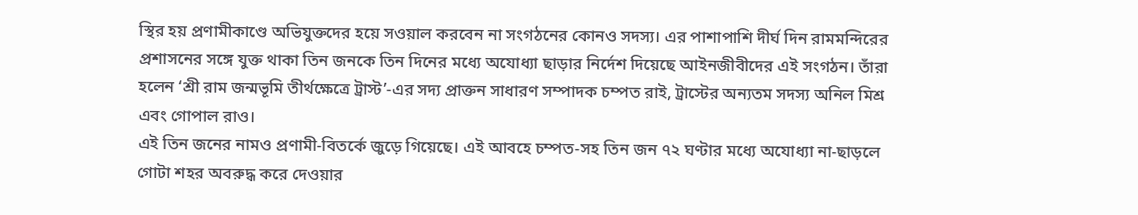স্থির হয় প্রণামীকাণ্ডে অভিযুক্তদের হয়ে সওয়াল করবেন না সংগঠনের কোনও সদস্য। এর পাশাপাশি দীর্ঘ দিন রামমন্দিরের প্রশাসনের সঙ্গে যুক্ত থাকা তিন জনকে তিন দিনের মধ্যে অযোধ্যা ছাড়ার নির্দেশ দিয়েছে আইনজীবীদের এই সংগঠন। তাঁরা হলেন ‘শ্রী রাম জন্মভূমি তীর্থক্ষেত্রে ট্রাস্ট’-এর সদ্য প্রাক্তন সাধারণ সম্পাদক চম্পত রাই, ট্রাস্টের অন্যতম সদস্য অনিল মিশ্র এবং গোপাল রাও।
এই তিন জনের নামও প্রণামী-বিতর্কে জুড়ে গিয়েছে। এই আবহে চম্পত-সহ তিন জন ৭২ ঘণ্টার মধ্যে অযোধ্যা না-ছাড়লে গোটা শহর অবরুদ্ধ করে দেওয়ার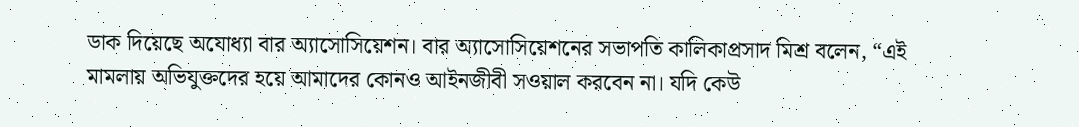ডাক দিয়েছে অযোধ্যা বার অ্যাসোসিয়েশন। বার অ্যাসোসিয়েশনের সভাপতি কালিকাপ্রসাদ মিশ্র বলেন, “এই মামলায় অভিযুক্তদের হয়ে আমাদের কোনও আইনজীবী সওয়াল করবেন না। যদি কেউ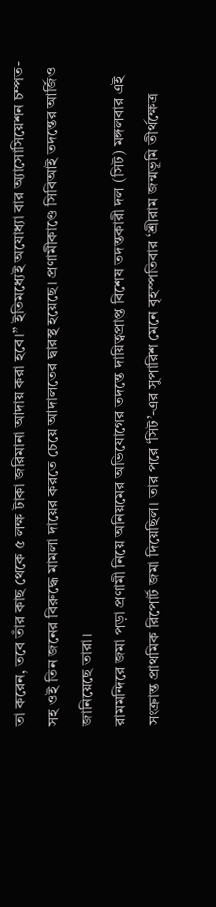তা করেন, তবে তাঁর কাছ থেকে ৫ লক্ষ টাকা জরিমানা আদায় করা হবে।” ইতিমধ্যেই অযোধ্যা বার অ্যাসোসিয়েশন চম্পত-সহ ওই তিন জনের বিরুদ্ধে মামলা দায়ের করতে চেয়ে আদালতের দ্বারস্থ হয়েছে। প্রণামীকাণ্ডে সিবিআই তদন্তের আর্জিও জানিয়েছে তারা।
রামমন্দিরে জমা পড়া প্রণামী নিয়ে অনিয়মের অভিযোগের তদন্তে দায়িত্বপ্রাপ্ত বিশেষ তদন্তকারী দল (সিট) মঙ্গলবার এই সংক্রান্ত প্রাথমিক রিপোর্ট জমা দিয়েছিল। তার পরে ‘সিট’-এর সুপারিশ মেনে বৃহস্পতিবার ‘শ্রীরাম জন্মভূমি তীর্থক্ষেত্র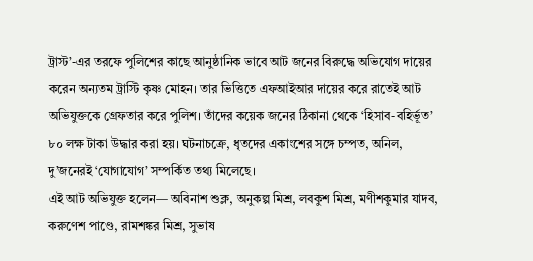ট্রাস্ট’-এর তরফে পুলিশের কাছে আনুষ্ঠানিক ভাবে আট জনের বিরুদ্ধে অভিযোগ দায়ের করেন অন্যতম ট্রাস্টি কৃষ্ণ মোহন। তার ভিত্তিতে এফআইআর দায়ের করে রাতেই আট অভিযুক্তকে গ্রেফতার করে পুলিশ। তাঁদের কয়েক জনের ঠিকানা থেকে ‘হিসাব-বহির্ভূত’ ৮০ লক্ষ টাকা উদ্ধার করা হয়। ঘটনাচক্রে, ধৃতদের একাংশের সঙ্গে চম্পত, অনিল, দু’জনেরই ‘যোগাযোগ’ সম্পর্কিত তথ্য মিলেছে।
এই আট অভিযুক্ত হলেন— অবিনাশ শুক্ল, অনুকল্প মিশ্র, লবকুশ মিশ্র, মণীশকুমার যাদব, করুণেশ পাণ্ডে, রামশঙ্কর মিশ্র, সুভাষ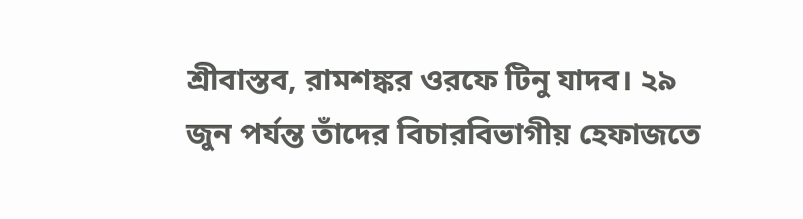শ্রীবাস্তব, রামশঙ্কর ওরফে টিনু যাদব। ২৯ জুন পর্যন্ত তাঁদের বিচারবিভাগীয় হেফাজতে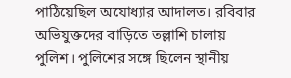পাঠিয়েছিল অযোধ্যার আদালত। রবিবার অভিযুক্তদের বাড়িতে তল্লাশি চালায় পুলিশ। পুলিশের সঙ্গে ছিলেন স্থানীয়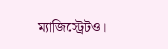ম্যাজিস্ট্রেটও।